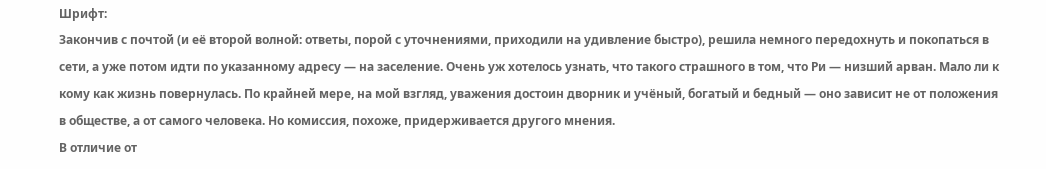Шрифт:
Закончив с почтой (и её второй волной: ответы, порой с уточнениями, приходили на удивление быстро), решила немного передохнуть и покопаться в сети, а уже потом идти по указанному адресу — на заселение. Очень уж хотелось узнать, что такого страшного в том, что Ри — низший арван. Мало ли к кому как жизнь повернулась. По крайней мере, на мой взгляд, уважения достоин дворник и учёный, богатый и бедный — оно зависит не от положения в обществе, а от самого человека. Но комиссия, похоже, придерживается другого мнения.
В отличие от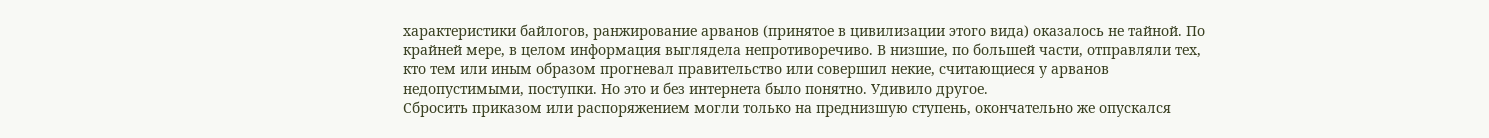характеристики байлогов, ранжирование арванов (принятое в цивилизации этого вида) оказалось не тайной. По крайней мере, в целом информация выглядела непротиворечиво. В низшие, по большей части, отправляли тех, кто тем или иным образом прогневал правительство или совершил некие, считающиеся у арванов недопустимыми, поступки. Но это и без интернета было понятно. Удивило другое.
Сбросить приказом или распоряжением могли только на преднизшую ступень, окончательно же опускался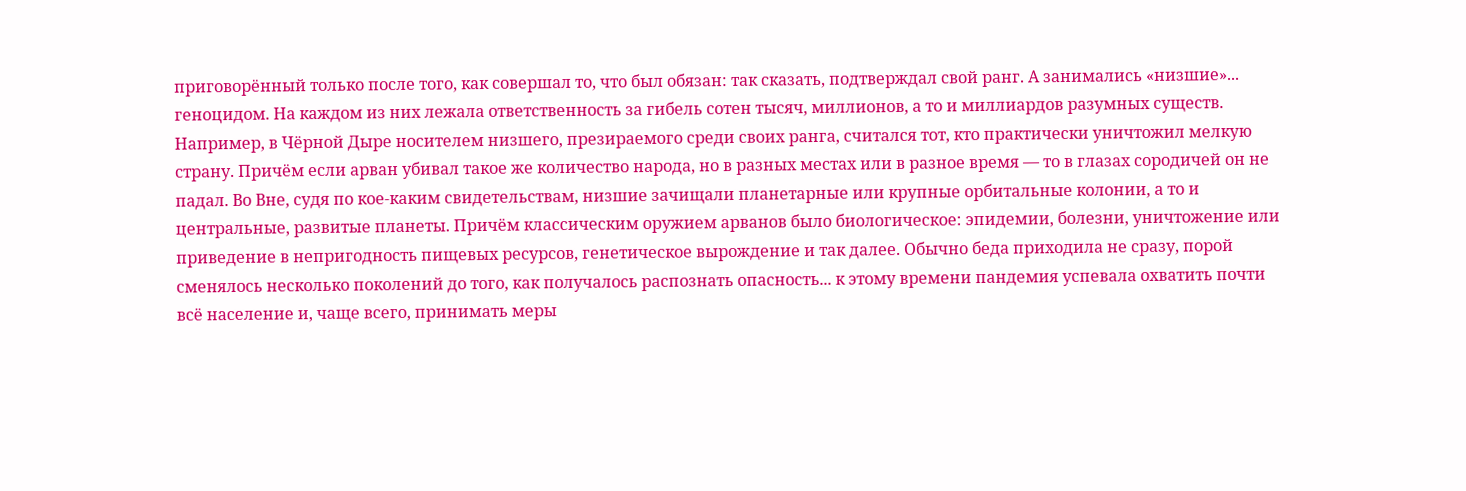приговорённый только после того, как совершал то, что был обязан: так сказать, подтверждал свой ранг. А занимались «низшие»... геноцидом. На каждом из них лежала ответственность за гибель сотен тысяч, миллионов, а то и миллиардов разумных существ. Например, в Чёрной Дыре носителем низшего, презираемого среди своих ранга, считался тот, кто практически уничтожил мелкую страну. Причём если арван убивал такое же количество народа, но в разных местах или в разное время — то в глазах сородичей он не падал. Во Вне, судя по кое-каким свидетельствам, низшие зачищали планетарные или крупные орбитальные колонии, а то и центральные, развитые планеты. Причём классическим оружием арванов было биологическое: эпидемии, болезни, уничтожение или приведение в непригодность пищевых ресурсов, генетическое вырождение и так далее. Обычно беда приходила не сразу, порой сменялось несколько поколений до того, как получалось распознать опасность... к этому времени пандемия успевала охватить почти всё население и, чаще всего, принимать меры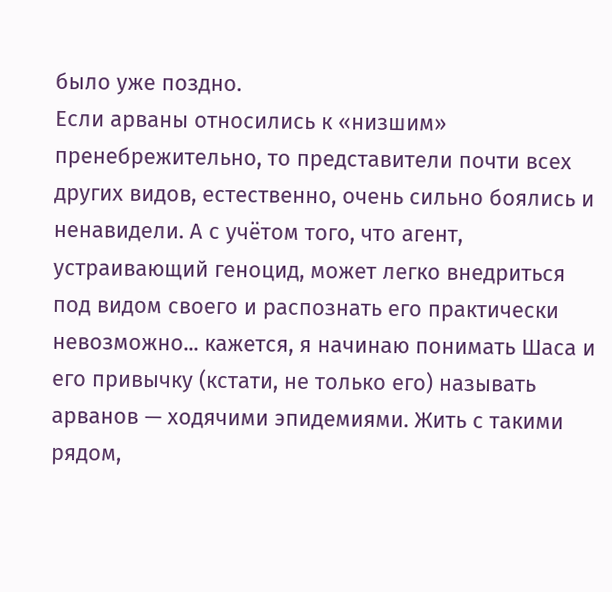было уже поздно.
Если арваны относились к «низшим» пренебрежительно, то представители почти всех других видов, естественно, очень сильно боялись и ненавидели. А с учётом того, что агент, устраивающий геноцид, может легко внедриться под видом своего и распознать его практически невозможно... кажется, я начинаю понимать Шаса и его привычку (кстати, не только его) называть арванов — ходячими эпидемиями. Жить с такими рядом,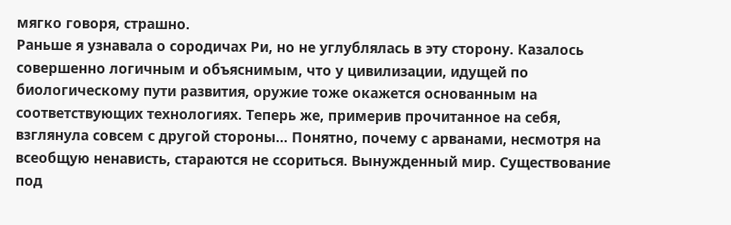мягко говоря, страшно.
Раньше я узнавала о сородичах Ри, но не углублялась в эту сторону. Казалось совершенно логичным и объяснимым, что у цивилизации, идущей по биологическому пути развития, оружие тоже окажется основанным на соответствующих технологиях. Теперь же, примерив прочитанное на себя, взглянула совсем с другой стороны... Понятно, почему с арванами, несмотря на всеобщую ненависть, стараются не ссориться. Вынужденный мир. Существование под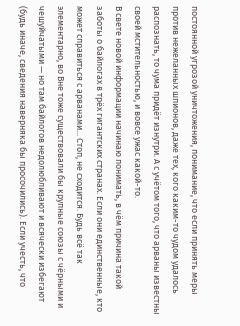постоянной угрозой уничтожения, понимание, что если принять меры против нежеланных шпионов, даже тех, кого каким-то чудом удалось распознать, то чума придёт изнутри. А с учётом того, что арваны известны своей мстительностью, и вовсе ужас какой-то.
В свете новой информации начинаю понимать, в чём причина такой заботы о байлогах в трёх гигантских странах. Если они единственные, кто может справиться с арванами... Стоп, не сходится. Будь всё так элементарно, во Вне тоже существовали бы крупные союзы с чёрными и чешуйчатыми — но там байлогов недолюбливают и всячески избегают (будь иначе, сведения наверняка бы просочились). Если учесть, что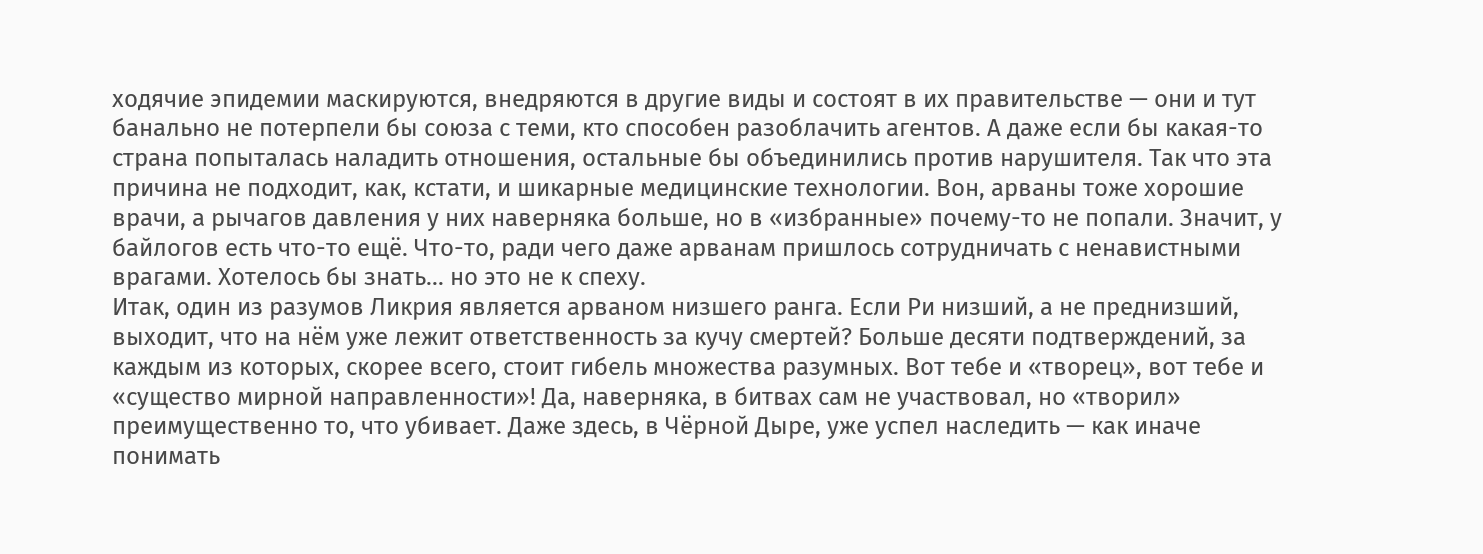ходячие эпидемии маскируются, внедряются в другие виды и состоят в их правительстве — они и тут банально не потерпели бы союза с теми, кто способен разоблачить агентов. А даже если бы какая-то страна попыталась наладить отношения, остальные бы объединились против нарушителя. Так что эта причина не подходит, как, кстати, и шикарные медицинские технологии. Вон, арваны тоже хорошие врачи, а рычагов давления у них наверняка больше, но в «избранные» почему-то не попали. Значит, у байлогов есть что-то ещё. Что-то, ради чего даже арванам пришлось сотрудничать с ненавистными врагами. Хотелось бы знать... но это не к спеху.
Итак, один из разумов Ликрия является арваном низшего ранга. Если Ри низший, а не преднизший, выходит, что на нём уже лежит ответственность за кучу смертей? Больше десяти подтверждений, за каждым из которых, скорее всего, стоит гибель множества разумных. Вот тебе и «творец», вот тебе и «существо мирной направленности»! Да, наверняка, в битвах сам не участвовал, но «творил» преимущественно то, что убивает. Даже здесь, в Чёрной Дыре, уже успел наследить — как иначе понимать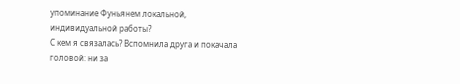упоминание Фуньянем локальной, индивидуальной работы?
С кем я связалась? Вспомнила друга и покачала головой: ни за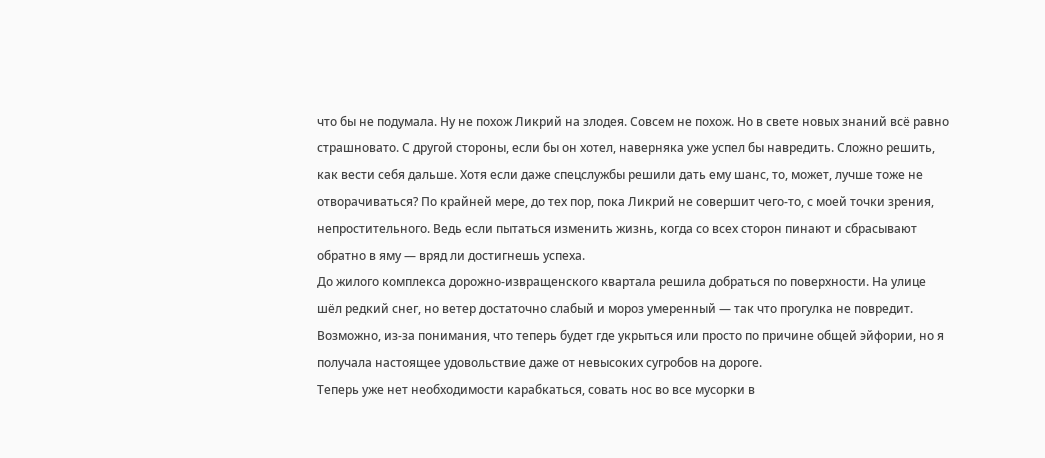что бы не подумала. Ну не похож Ликрий на злодея. Совсем не похож. Но в свете новых знаний всё равно страшновато. С другой стороны, если бы он хотел, наверняка уже успел бы навредить. Сложно решить, как вести себя дальше. Хотя если даже спецслужбы решили дать ему шанс, то, может, лучше тоже не отворачиваться? По крайней мере, до тех пор, пока Ликрий не совершит чего-то, с моей точки зрения, непростительного. Ведь если пытаться изменить жизнь, когда со всех сторон пинают и сбрасывают обратно в яму — вряд ли достигнешь успеха.
До жилого комплекса дорожно-извращенского квартала решила добраться по поверхности. На улице шёл редкий снег, но ветер достаточно слабый и мороз умеренный — так что прогулка не повредит. Возможно, из-за понимания, что теперь будет где укрыться или просто по причине общей эйфории, но я получала настоящее удовольствие даже от невысоких сугробов на дороге.
Теперь уже нет необходимости карабкаться, совать нос во все мусорки в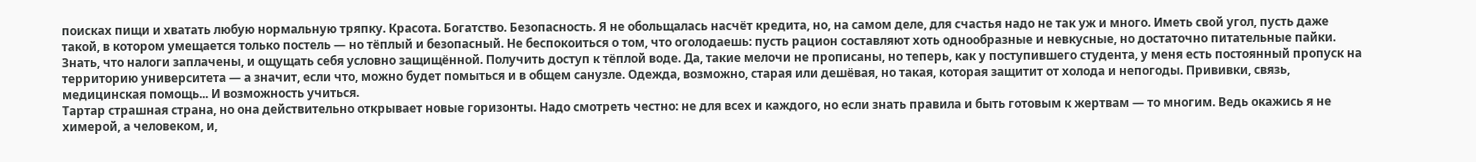поисках пищи и хватать любую нормальную тряпку. Красота. Богатство. Безопасность. Я не обольщалась насчёт кредита, но, на самом деле, для счастья надо не так уж и много. Иметь свой угол, пусть даже такой, в котором умещается только постель — но тёплый и безопасный. Не беспокоиться о том, что оголодаешь: пусть рацион составляют хоть однообразные и невкусные, но достаточно питательные пайки. Знать, что налоги заплачены, и ощущать себя условно защищённой. Получить доступ к тёплой воде. Да, такие мелочи не прописаны, но теперь, как у поступившего студента, у меня есть постоянный пропуск на территорию университета — а значит, если что, можно будет помыться и в общем санузле. Одежда, возможно, старая или дешёвая, но такая, которая защитит от холода и непогоды. Прививки, связь, медицинская помощь... И возможность учиться.
Тартар страшная страна, но она действительно открывает новые горизонты. Надо смотреть честно: не для всех и каждого, но если знать правила и быть готовым к жертвам — то многим. Ведь окажись я не химерой, а человеком, и,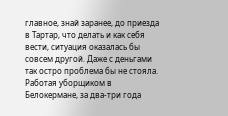главное, знай заранее, до приезда в Тартар, что делать и как себя вести, ситуация оказалась бы совсем другой. Даже с деньгами так остро проблема бы не стояла. Работая уборщиком в Белокермане, за два-три года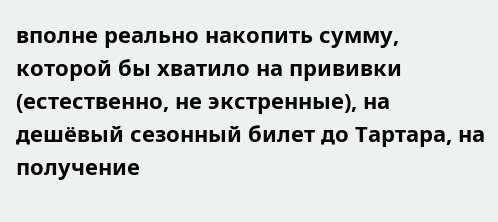вполне реально накопить сумму, которой бы хватило на прививки (естественно, не экстренные), на дешёвый сезонный билет до Тартара, на получение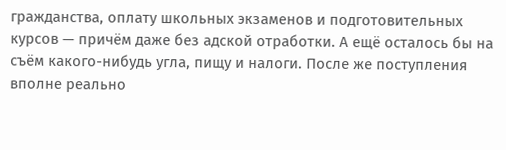гражданства, оплату школьных экзаменов и подготовительных курсов — причём даже без адской отработки. А ещё осталось бы на съём какого-нибудь угла, пищу и налоги. После же поступления вполне реально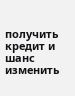получить кредит и шанс изменить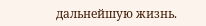дальнейшую жизнь.